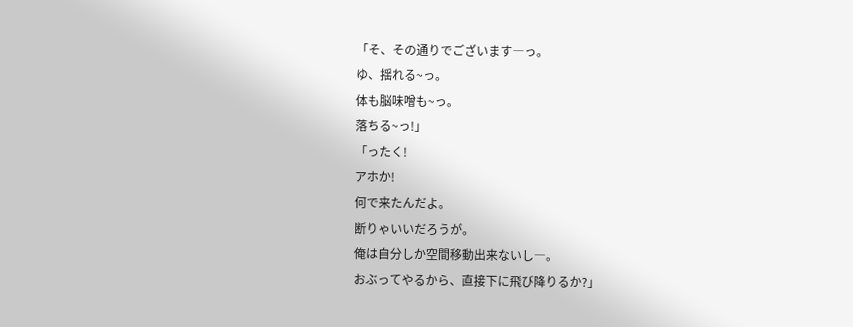「そ、その通りでございます―っ。
ゆ、揺れる~っ。
体も脳味噌も~っ。
落ちる~っ!」
「ったく!
アホか!
何で来たんだよ。
断りゃいいだろうが。
俺は自分しか空間移動出来ないし―。
おぶってやるから、直接下に飛び降りるか?」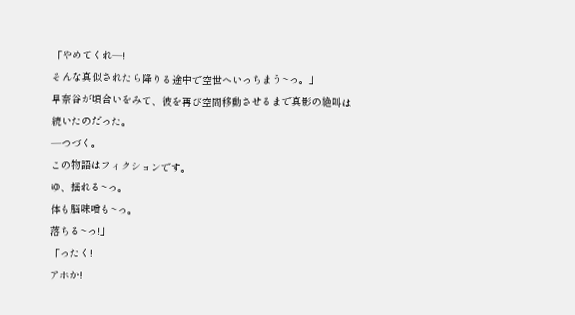「やめてくれ―!
そんな真似されたら降りる途中で空世へいっちまう~っ。」
早奈谷が頃合いをみて、彼を再び空間移動させるまで真影の絶叫は続いたのだった。
―つづく。
この物語はフィクションです。
ゆ、揺れる~っ。
体も脳味噌も~っ。
落ちる~っ!」
「ったく!
アホか!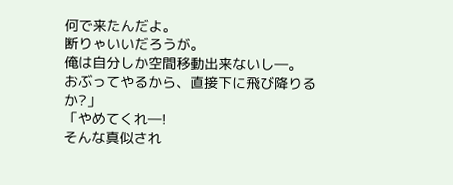何で来たんだよ。
断りゃいいだろうが。
俺は自分しか空間移動出来ないし―。
おぶってやるから、直接下に飛び降りるか?」
「やめてくれ―!
そんな真似され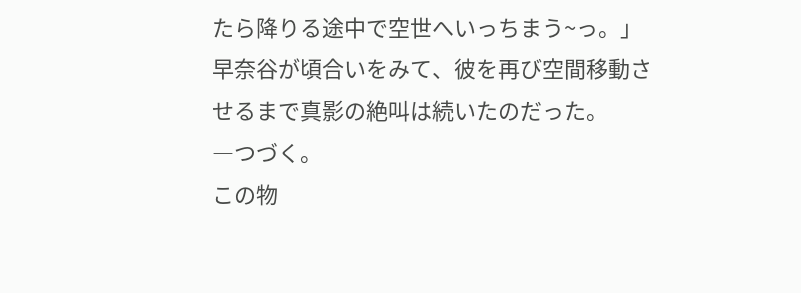たら降りる途中で空世へいっちまう~っ。」
早奈谷が頃合いをみて、彼を再び空間移動させるまで真影の絶叫は続いたのだった。
―つづく。
この物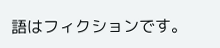語はフィクションです。